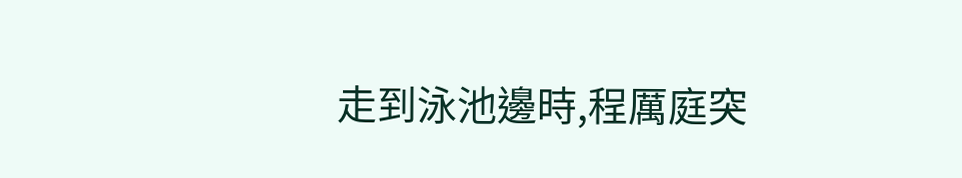走到泳池邊時,程厲庭突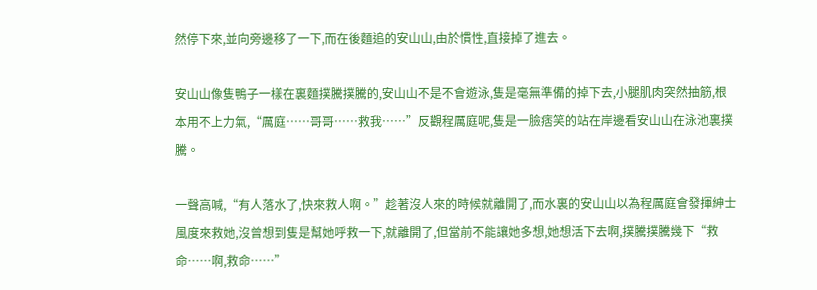然停下來,並向旁邊移了一下,而在後麵追的安山山,由於慣性,直接掉了進去。

安山山像隻鴨子一樣在裏麵撲騰撲騰的,安山山不是不會遊泳,隻是毫無準備的掉下去,小腿肌肉突然抽筋,根本用不上力氣,“厲庭……哥哥……救我……”反觀程厲庭呢,隻是一臉痞笑的站在岸邊看安山山在泳池裏撲騰。

一聲高喊,“有人落水了,快來救人啊。”趁著沒人來的時候就離開了,而水裏的安山山以為程厲庭會發揮紳士風度來救她,沒曾想到隻是幫她呼救一下,就離開了,但當前不能讓她多想,她想活下去啊,撲騰撲騰幾下“救命……啊,救命……”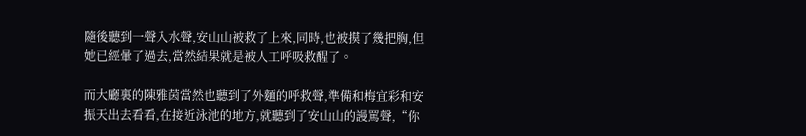隨後聽到一聲入水聲,安山山被救了上來,同時,也被摸了幾把胸,但她已經暈了過去,當然結果就是被人工呼吸救醒了。

而大廳裏的陳雅茵當然也聽到了外麵的呼救聲,準備和梅宜彩和安振天出去看看,在接近泳池的地方,就聽到了安山山的謾罵聲,“你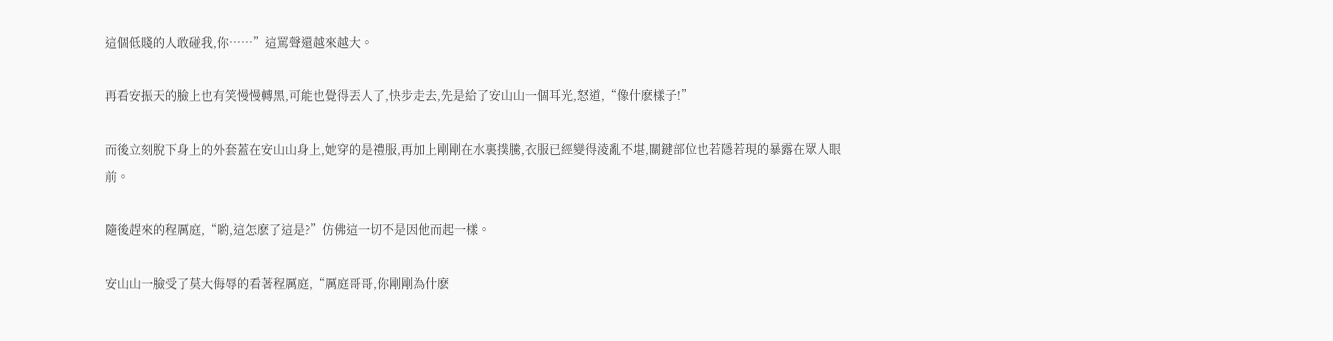這個低賤的人敢碰我,你……”這罵聲還越來越大。

再看安振天的臉上也有笑慢慢轉黑,可能也覺得丟人了,快步走去,先是給了安山山一個耳光,怒道,“像什麽樣子!”

而後立刻脫下身上的外套蓋在安山山身上,她穿的是禮服,再加上剛剛在水裏撲騰,衣服已經變得淩亂不堪,關鍵部位也若隱若現的暴露在眾人眼前。

隨後趕來的程厲庭,“喲,這怎麽了這是?”仿佛這一切不是因他而起一樣。

安山山一臉受了莫大侮辱的看著程厲庭,“厲庭哥哥,你剛剛為什麽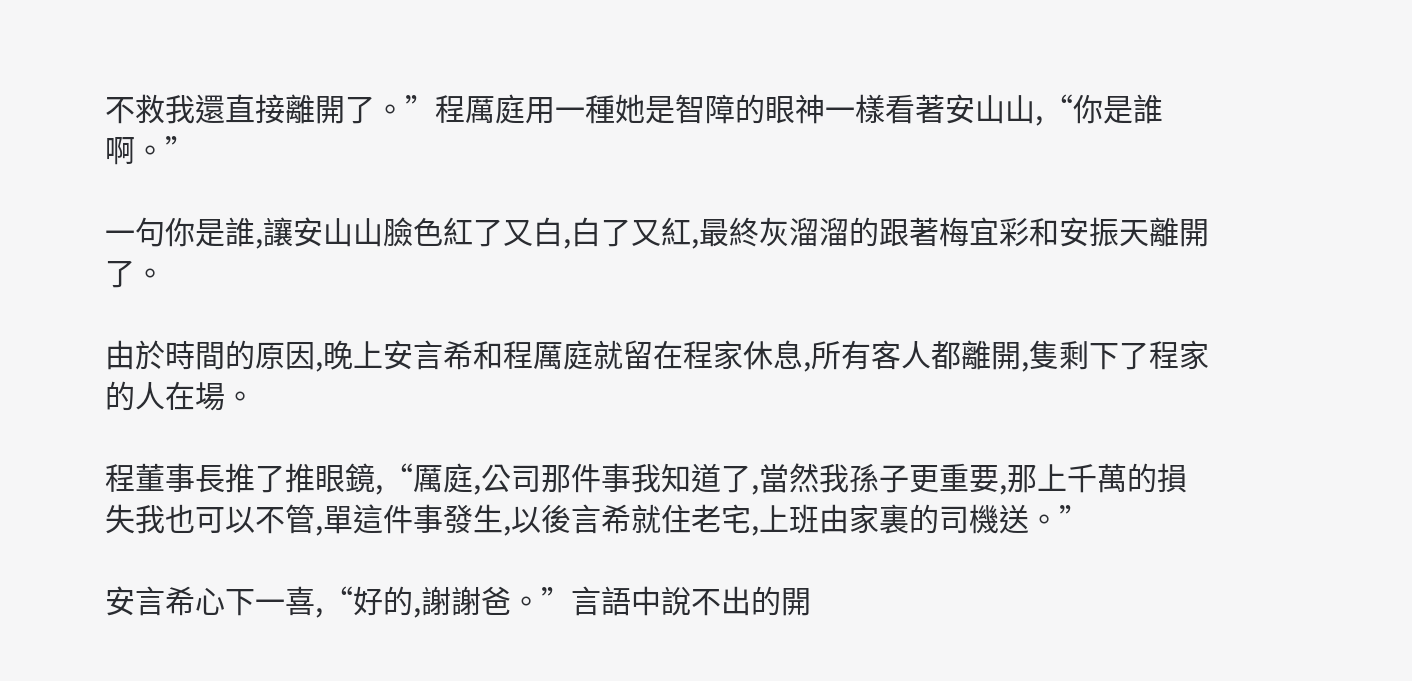不救我還直接離開了。”程厲庭用一種她是智障的眼神一樣看著安山山,“你是誰啊。”

一句你是誰,讓安山山臉色紅了又白,白了又紅,最終灰溜溜的跟著梅宜彩和安振天離開了。

由於時間的原因,晚上安言希和程厲庭就留在程家休息,所有客人都離開,隻剩下了程家的人在場。

程董事長推了推眼鏡,“厲庭,公司那件事我知道了,當然我孫子更重要,那上千萬的損失我也可以不管,單這件事發生,以後言希就住老宅,上班由家裏的司機送。”

安言希心下一喜,“好的,謝謝爸。”言語中說不出的開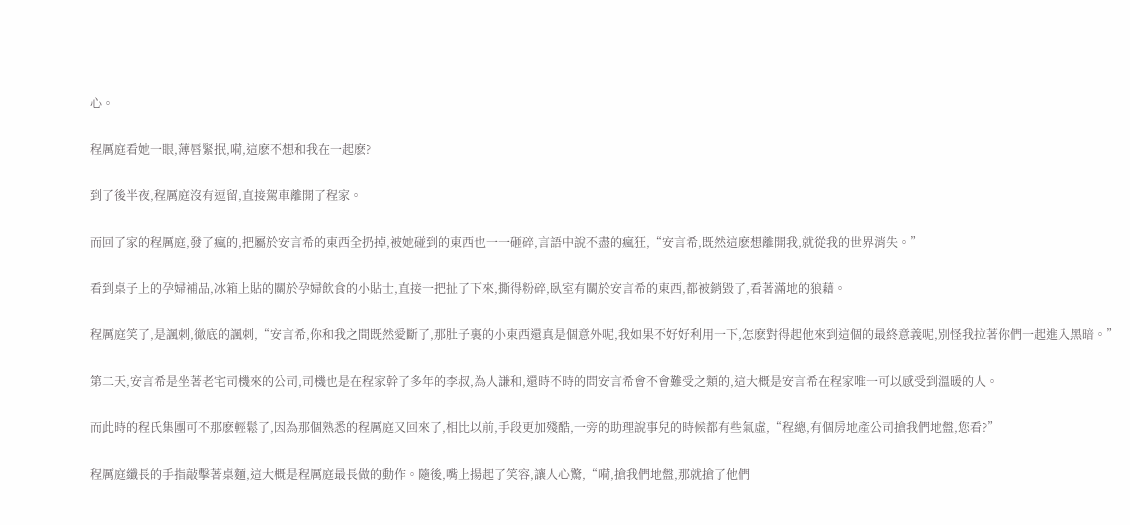心。

程厲庭看她一眼,薄唇緊抿,嗬,這麽不想和我在一起麽?

到了後半夜,程厲庭沒有逗留,直接駕車離開了程家。

而回了家的程厲庭,發了瘋的,把屬於安言希的東西全扔掉,被她碰到的東西也一一砸碎,言語中說不盡的瘋狂,“安言希,既然這麽想離開我,就從我的世界消失。”

看到桌子上的孕婦補品,冰箱上貼的關於孕婦飲食的小貼士,直接一把扯了下來,撕得粉碎,臥室有關於安言希的東西,都被銷毀了,看著滿地的狼藉。

程厲庭笑了,是諷刺,徹底的諷刺,“安言希,你和我之間既然愛斷了,那肚子裏的小東西還真是個意外呢,我如果不好好利用一下,怎麽對得起他來到這個的最終意義呢,別怪我拉著你們一起進入黑暗。”

第二天,安言希是坐著老宅司機來的公司,司機也是在程家幹了多年的李叔,為人謙和,還時不時的問安言希會不會難受之類的,這大概是安言希在程家唯一可以感受到溫暖的人。

而此時的程氏集團可不那麽輕鬆了,因為那個熟悉的程厲庭又回來了,相比以前,手段更加殘酷,一旁的助理說事兒的時候都有些氣虛,“程總,有個房地產公司搶我們地盤,您看?”

程厲庭纖長的手指敲擊著桌麵,這大概是程厲庭最長做的動作。隨後,嘴上揚起了笑容,讓人心驚,“嗬,搶我們地盤,那就搶了他們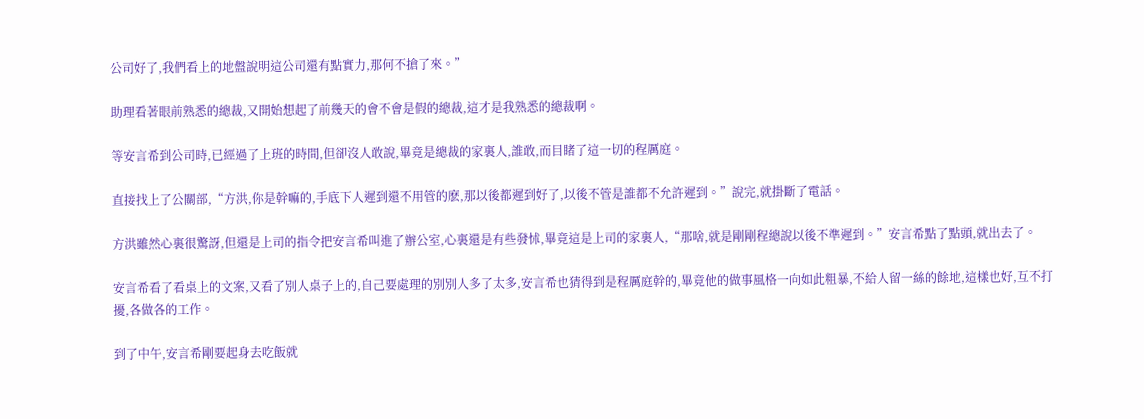公司好了,我們看上的地盤說明這公司還有點實力,那何不搶了來。”

助理看著眼前熟悉的總裁,又開始想起了前幾天的會不會是假的總裁,這才是我熟悉的總裁啊。

等安言希到公司時,已經過了上班的時間,但卻沒人敢說,畢竟是總裁的家裏人,誰敢,而目睹了這一切的程厲庭。

直接找上了公關部,“方洪,你是幹嘛的,手底下人遲到還不用管的麽,那以後都遲到好了,以後不管是誰都不允許遲到。”說完,就掛斷了電話。

方洪雖然心裏很驚訝,但還是上司的指令把安言希叫進了辦公室,心裏還是有些發怵,畢竟這是上司的家裏人,“那啥,就是剛剛程總說以後不準遲到。”安言希點了點頭,就出去了。

安言希看了看桌上的文案,又看了別人桌子上的,自己要處理的別別人多了太多,安言希也猜得到是程厲庭幹的,畢竟他的做事風格一向如此粗暴,不給人留一絲的餘地,這樣也好,互不打擾,各做各的工作。

到了中午,安言希剛要起身去吃飯就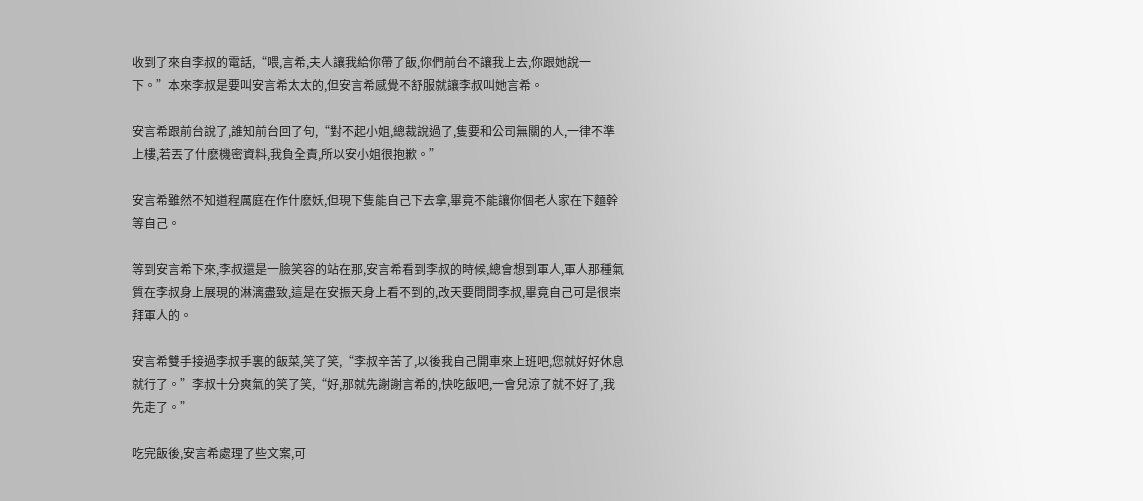收到了來自李叔的電話,“喂,言希,夫人讓我給你帶了飯,你們前台不讓我上去,你跟她說一下。”本來李叔是要叫安言希太太的,但安言希感覺不舒服就讓李叔叫她言希。

安言希跟前台說了,誰知前台回了句,“對不起小姐,總裁說過了,隻要和公司無關的人,一律不準上樓,若丟了什麽機密資料,我負全責,所以安小姐很抱歉。”

安言希雖然不知道程厲庭在作什麽妖,但現下隻能自己下去拿,畢竟不能讓你個老人家在下麵幹等自己。

等到安言希下來,李叔還是一臉笑容的站在那,安言希看到李叔的時候,總會想到軍人,軍人那種氣質在李叔身上展現的淋漓盡致,這是在安振天身上看不到的,改天要問問李叔,畢竟自己可是很崇拜軍人的。

安言希雙手接過李叔手裏的飯菜,笑了笑,“李叔辛苦了,以後我自己開車來上班吧,您就好好休息就行了。”李叔十分爽氣的笑了笑,“好,那就先謝謝言希的,快吃飯吧,一會兒涼了就不好了,我先走了。”

吃完飯後,安言希處理了些文案,可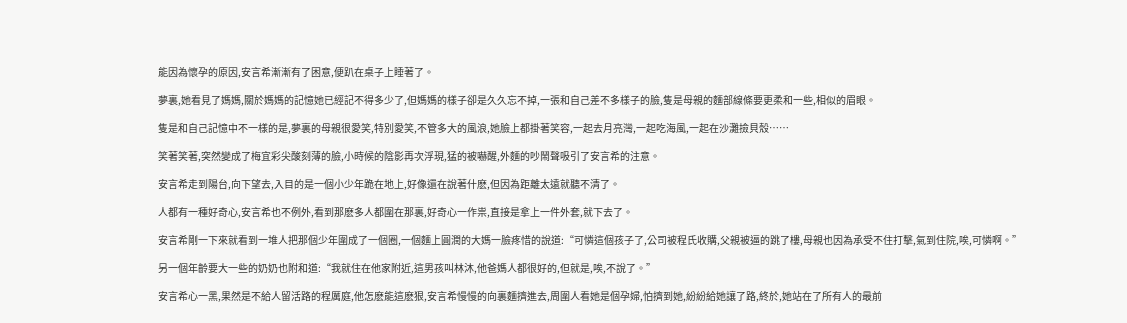能因為懷孕的原因,安言希漸漸有了困意,便趴在桌子上睡著了。

夢裏,她看見了媽媽,關於媽媽的記憶她已經記不得多少了,但媽媽的樣子卻是久久忘不掉,一張和自己差不多樣子的臉,隻是母親的麵部線條要更柔和一些,相似的眉眼。

隻是和自己記憶中不一樣的是,夢裏的母親很愛笑,特別愛笑,不管多大的風浪,她臉上都掛著笑容,一起去月亮灣,一起吃海風,一起在沙灘撿貝殼……

笑著笑著,突然變成了梅宜彩尖酸刻薄的臉,小時候的陰影再次浮現,猛的被嚇醒,外麵的吵鬧聲吸引了安言希的注意。

安言希走到陽台,向下望去,入目的是一個小少年跪在地上,好像還在說著什麽,但因為距離太遠就聽不清了。

人都有一種好奇心,安言希也不例外,看到那麽多人都圍在那裏,好奇心一作祟,直接是拿上一件外套,就下去了。

安言希剛一下來就看到一堆人把那個少年圍成了一個圈,一個麵上圓潤的大媽一臉疼惜的說道:“可憐這個孩子了,公司被程氏收購,父親被逼的跳了樓,母親也因為承受不住打擊,氣到住院,唉,可憐啊。”

另一個年齡要大一些的奶奶也附和道:“我就住在他家附近,這男孩叫林沐,他爸媽人都很好的,但就是,唉,不說了。”

安言希心一黑,果然是不給人留活路的程厲庭,他怎麽能這麽狠,安言希慢慢的向裏麵擠進去,周圍人看她是個孕婦,怕擠到她,紛紛給她讓了路,終於,她站在了所有人的最前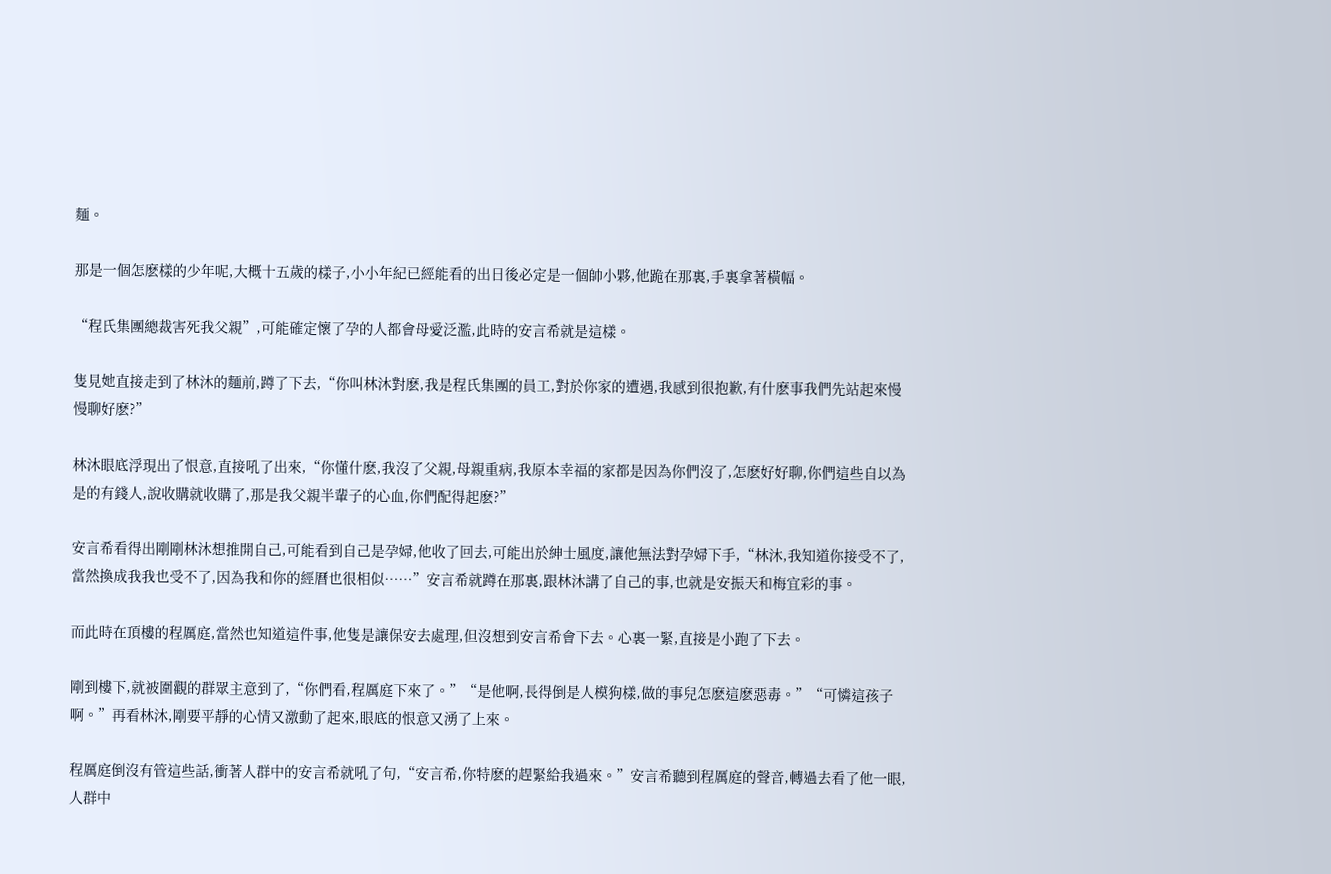麵。

那是一個怎麽樣的少年呢,大概十五歲的樣子,小小年紀已經能看的出日後必定是一個帥小夥,他跪在那裏,手裏拿著橫幅。

“程氏集團總裁害死我父親”,可能確定懷了孕的人都會母愛泛濫,此時的安言希就是這樣。

隻見她直接走到了林沐的麵前,蹲了下去,“你叫林沐對麽,我是程氏集團的員工,對於你家的遭遇,我感到很抱歉,有什麽事我們先站起來慢慢聊好麽?”

林沐眼底浮現出了恨意,直接吼了出來,“你懂什麽,我沒了父親,母親重病,我原本幸福的家都是因為你們沒了,怎麽好好聊,你們這些自以為是的有錢人,說收購就收購了,那是我父親半輩子的心血,你們配得起麽?”

安言希看得出剛剛林沐想推開自己,可能看到自己是孕婦,他收了回去,可能出於紳士風度,讓他無法對孕婦下手,“林沐,我知道你接受不了,當然換成我我也受不了,因為我和你的經曆也很相似……”安言希就蹲在那裏,跟林沐講了自己的事,也就是安振天和梅宜彩的事。

而此時在頂樓的程厲庭,當然也知道這件事,他隻是讓保安去處理,但沒想到安言希會下去。心裏一緊,直接是小跑了下去。

剛到樓下,就被圍觀的群眾主意到了,“你們看,程厲庭下來了。”“是他啊,長得倒是人模狗樣,做的事兒怎麽這麽惡毒。”“可憐這孩子啊。”再看林沐,剛要平靜的心情又激動了起來,眼底的恨意又湧了上來。

程厲庭倒沒有管這些話,衝著人群中的安言希就吼了句,“安言希,你特麽的趕緊給我過來。”安言希聽到程厲庭的聲音,轉過去看了他一眼,人群中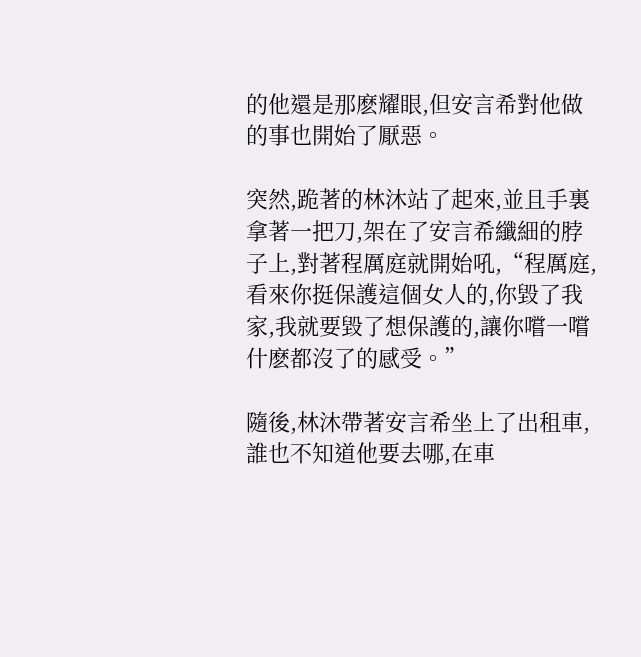的他還是那麽耀眼,但安言希對他做的事也開始了厭惡。

突然,跪著的林沐站了起來,並且手裏拿著一把刀,架在了安言希纖細的脖子上,對著程厲庭就開始吼,“程厲庭,看來你挺保護這個女人的,你毀了我家,我就要毀了想保護的,讓你嚐一嚐什麽都沒了的感受。”

隨後,林沐帶著安言希坐上了出租車,誰也不知道他要去哪,在車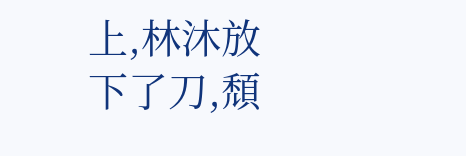上,林沐放下了刀,頹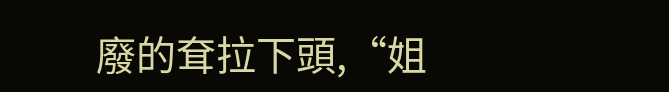廢的耷拉下頭,“姐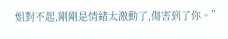姐對不起,剛剛是情緒太激動了,傷害到了你。”